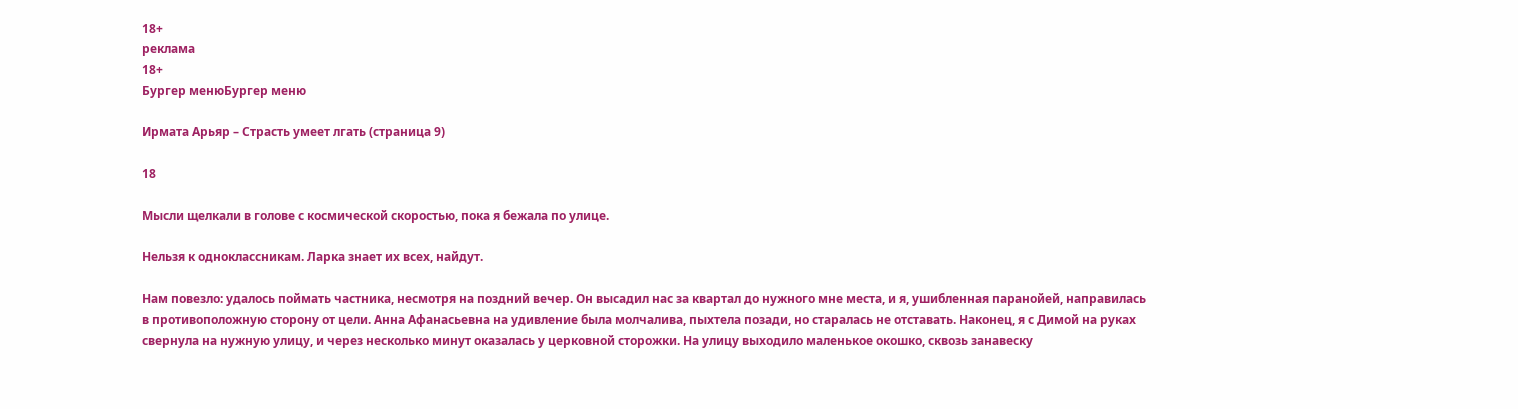18+
реклама
18+
Бургер менюБургер меню

Ирмата Арьяр – Страсть умеет лгать (страница 9)

18

Мысли щелкали в голове с космической скоростью, пока я бежала по улице.

Нельзя к одноклассникам. Ларка знает их всех, найдут.

Нам повезло: удалось поймать частника, несмотря на поздний вечер. Он высадил нас за квартал до нужного мне места, и я, ушибленная паранойей, направилась в противоположную сторону от цели. Анна Афанасьевна на удивление была молчалива, пыхтела позади, но старалась не отставать. Наконец, я с Димой на руках свернула на нужную улицу, и через несколько минут оказалась у церковной сторожки. На улицу выходило маленькое окошко, сквозь занавеску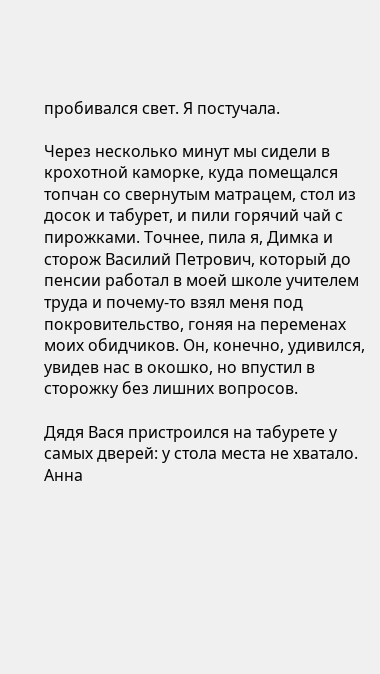пробивался свет. Я постучала.

Через несколько минут мы сидели в крохотной каморке, куда помещался топчан со свернутым матрацем, стол из досок и табурет, и пили горячий чай с пирожками. Точнее, пила я, Димка и сторож Василий Петрович, который до пенсии работал в моей школе учителем труда и почему-то взял меня под покровительство, гоняя на переменах моих обидчиков. Он, конечно, удивился, увидев нас в окошко, но впустил в сторожку без лишних вопросов.

Дядя Вася пристроился на табурете у самых дверей: у стола места не хватало. Анна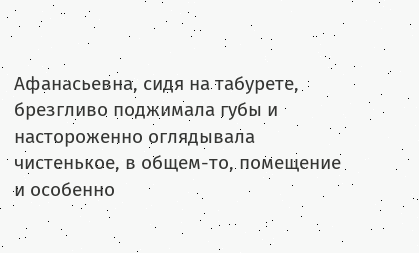Афанасьевна, сидя на табурете, брезгливо поджимала губы и настороженно оглядывала чистенькое, в общем-то, помещение и особенно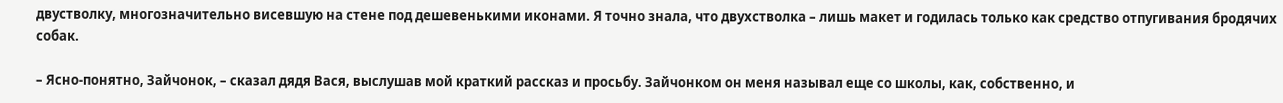двустволку, многозначительно висевшую на стене под дешевенькими иконами. Я точно знала, что двухстволка – лишь макет и годилась только как средство отпугивания бродячих собак.

– Ясно-понятно, Зайчонок, – сказал дядя Вася, выслушав мой краткий рассказ и просьбу. Зайчонком он меня называл еще со школы, как, собственно, и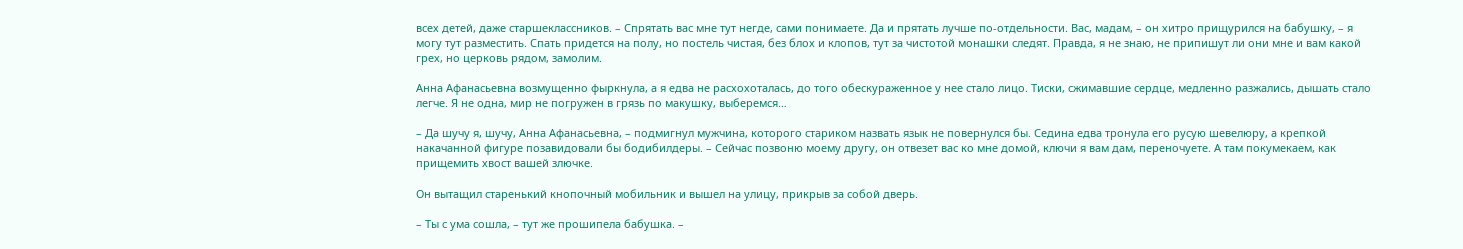всех детей, даже старшеклассников. – Спрятать вас мне тут негде, сами понимаете. Да и прятать лучше по-отдельности. Вас, мадам, – он хитро прищурился на бабушку, – я могу тут разместить. Спать придется на полу, но постель чистая, без блох и клопов, тут за чистотой монашки следят. Правда, я не знаю, не припишут ли они мне и вам какой грех, но церковь рядом, замолим.

Анна Афанасьевна возмущенно фыркнула, а я едва не расхохоталась, до того обескураженное у нее стало лицо. Тиски, сжимавшие сердце, медленно разжались, дышать стало легче. Я не одна, мир не погружен в грязь по макушку, выберемся…

– Да шучу я, шучу, Анна Афанасьевна, – подмигнул мужчина, которого стариком назвать язык не повернулся бы. Седина едва тронула его русую шевелюру, а крепкой накачанной фигуре позавидовали бы бодибилдеры. – Сейчас позвоню моему другу, он отвезет вас ко мне домой, ключи я вам дам, переночуете. А там покумекаем, как прищемить хвост вашей злючке.

Он вытащил старенький кнопочный мобильник и вышел на улицу, прикрыв за собой дверь.

– Ты с ума сошла, – тут же прошипела бабушка. –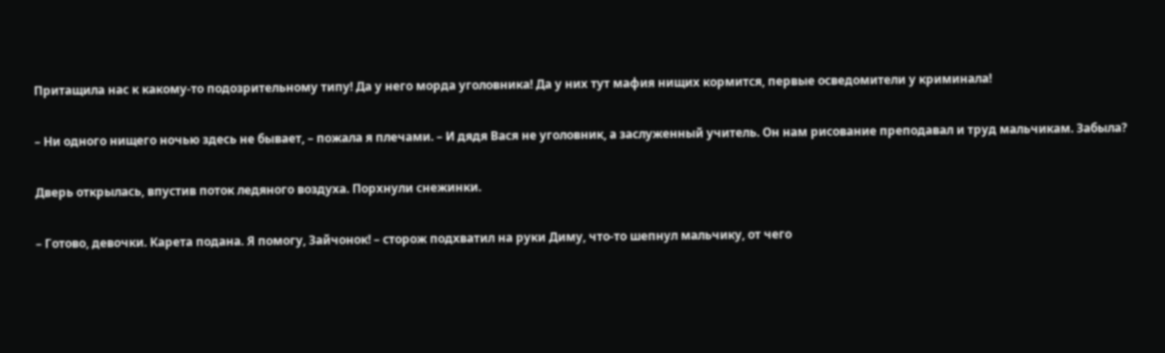Притащила нас к какому-то подозрительному типу! Да у него морда уголовника! Да у них тут мафия нищих кормится, первые осведомители у криминала!

– Ни одного нищего ночью здесь не бывает, – пожала я плечами. – И дядя Вася не уголовник, а заслуженный учитель. Он нам рисование преподавал и труд мальчикам. Забыла?

Дверь открылась, впустив поток ледяного воздуха. Порхнули снежинки.

– Готово, девочки. Карета подана. Я помогу, Зайчонок! – сторож подхватил на руки Диму, что-то шепнул мальчику, от чего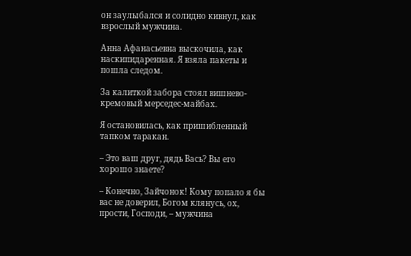он заулыбался и солидно кивнул, как взрослый мужчина.

Анна Афанасьевна выскочила, как наскипидаренная. Я взяла пакеты и пошла следом.

За калиткой забора стоял вишнево-кремовый мерседес-майбах.

Я остановилась, как пришибленный тапком таракан.

– Это ваш друг, дядь Вась? Вы его хорошо знаете?

– Конечно, Зайчонок! Кому попало я бы вас не доверил, Богом клянусь, ох, прости, Господи, – мужчина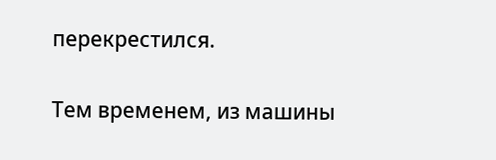перекрестился.

Тем временем, из машины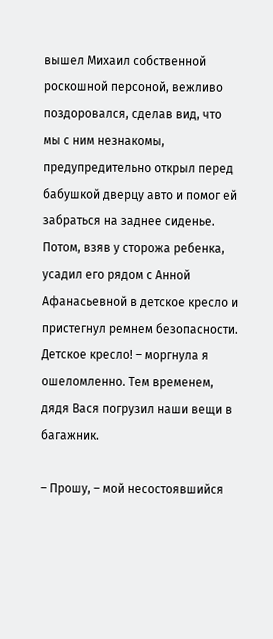вышел Михаил собственной роскошной персоной, вежливо поздоровался, сделав вид, что мы с ним незнакомы, предупредительно открыл перед бабушкой дверцу авто и помог ей забраться на заднее сиденье. Потом, взяв у сторожа ребенка, усадил его рядом с Анной Афанасьевной в детское кресло и пристегнул ремнем безопасности. Детское кресло! – моргнула я ошеломленно. Тем временем, дядя Вася погрузил наши вещи в багажник.

– Прошу, – мой несостоявшийся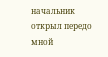начальник открыл передо мной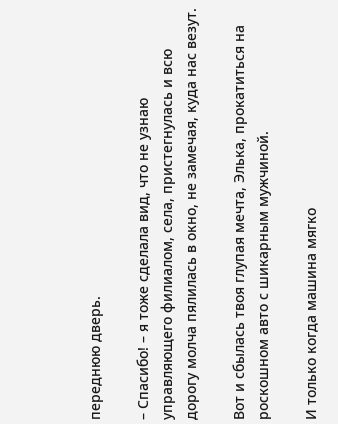переднюю дверь.

– Спасибо! – я тоже сделала вид, что не узнаю управляющего филиалом, села, пристегнулась и всю дорогу молча пялилась в окно, не замечая, куда нас везут.

Вот и сбылась твоя глупая мечта, Элька, прокатиться на роскошном авто с шикарным мужчиной.

И только когда машина мягко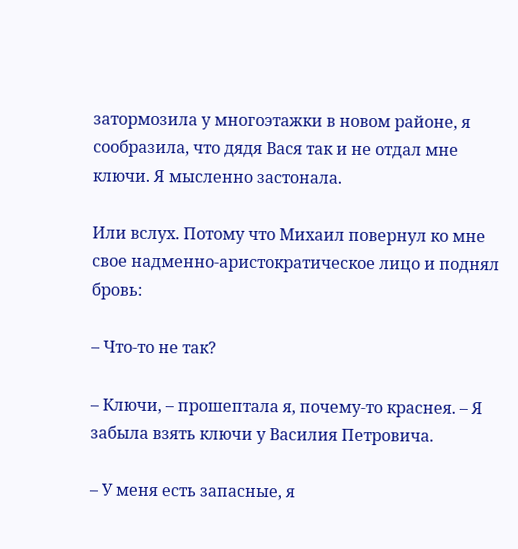затормозила у многоэтажки в новом районе, я сообразила, что дядя Вася так и не отдал мне ключи. Я мысленно застонала.

Или вслух. Потому что Михаил повернул ко мне свое надменно-аристократическое лицо и поднял бровь:

– Что-то не так?

– Ключи, – прошептала я, почему-то краснея. – Я забыла взять ключи у Василия Петровича.

– У меня есть запасные, я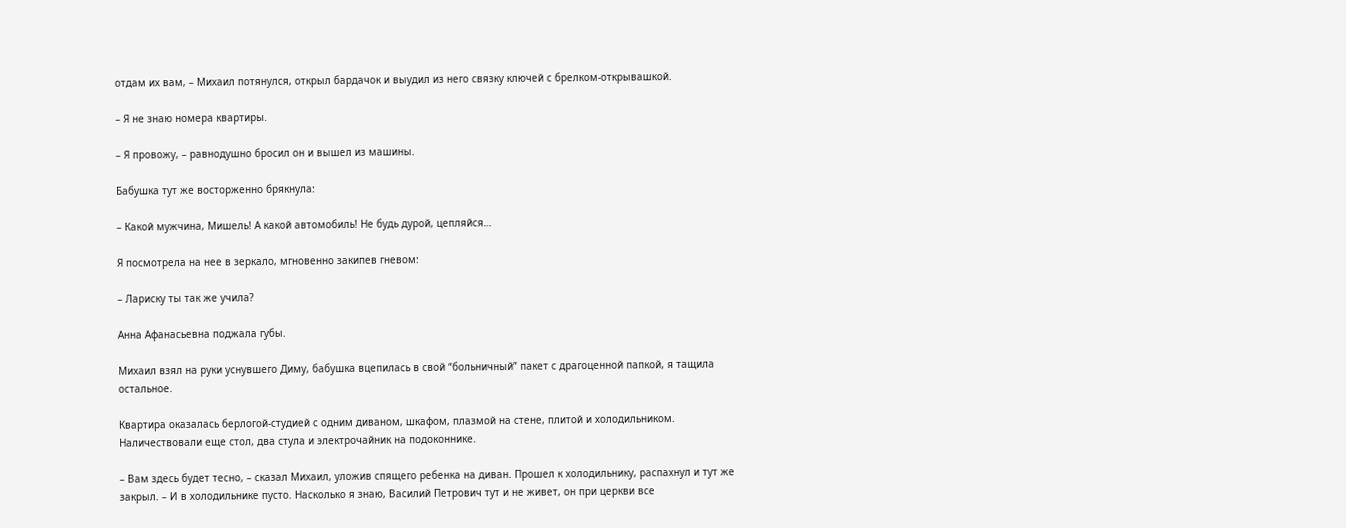отдам их вам, – Михаил потянулся, открыл бардачок и выудил из него связку ключей с брелком-открывашкой.

– Я не знаю номера квартиры.

– Я провожу, – равнодушно бросил он и вышел из машины.

Бабушка тут же восторженно брякнула:

– Какой мужчина, Мишель! А какой автомобиль! Не будь дурой, цепляйся…

Я посмотрела на нее в зеркало, мгновенно закипев гневом:

– Лариску ты так же учила?

Анна Афанасьевна поджала губы.

Михаил взял на руки уснувшего Диму, бабушка вцепилась в свой “больничный” пакет с драгоценной папкой, я тащила остальное.

Квартира оказалась берлогой-студией с одним диваном, шкафом, плазмой на стене, плитой и холодильником. Наличествовали еще стол, два стула и электрочайник на подоконнике.

– Вам здесь будет тесно, – сказал Михаил, уложив спящего ребенка на диван. Прошел к холодильнику, распахнул и тут же закрыл. – И в холодильнике пусто. Насколько я знаю, Василий Петрович тут и не живет, он при церкви все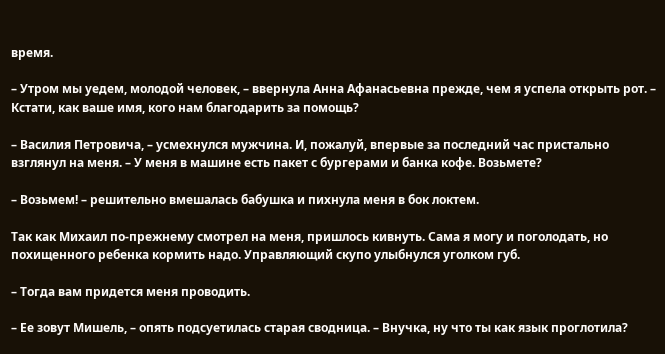время.

– Утром мы уедем, молодой человек, – ввернула Анна Афанасьевна прежде, чем я успела открыть рот. – Кстати, как ваше имя, кого нам благодарить за помощь?

– Василия Петровича, – усмехнулся мужчина. И, пожалуй, впервые за последний час пристально взглянул на меня. – У меня в машине есть пакет с бургерами и банка кофе. Возьмете?

– Возьмем! – решительно вмешалась бабушка и пихнула меня в бок локтем.

Так как Михаил по-прежнему смотрел на меня, пришлось кивнуть. Сама я могу и поголодать, но похищенного ребенка кормить надо. Управляющий скупо улыбнулся уголком губ.

– Тогда вам придется меня проводить.

– Ее зовут Мишель, – опять подсуетилась старая сводница. – Внучка, ну что ты как язык проглотила?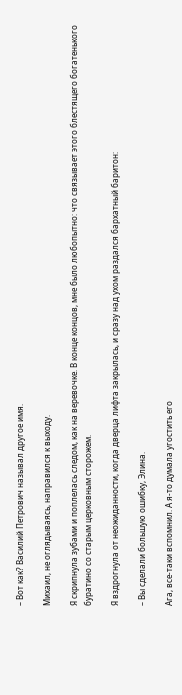– Вот как? Василий Петрович называл другое имя.

Михаил, не оглядываясь, направился к выходу.

Я скрипнула зубами и поплелась следом, как на веревочке. В конце концов, мне было любопытно: что связывает этого блестящего богатенького буратино со старым церковным сторожем.

Я вздрогнула от неожиданности, когда дверца лифта закрылась, и сразу над ухом раздался бархатный баритон:

– Вы сделали большую ошибку, Элина.

Ага, все-таки вспомнил. А я-то думала угостить его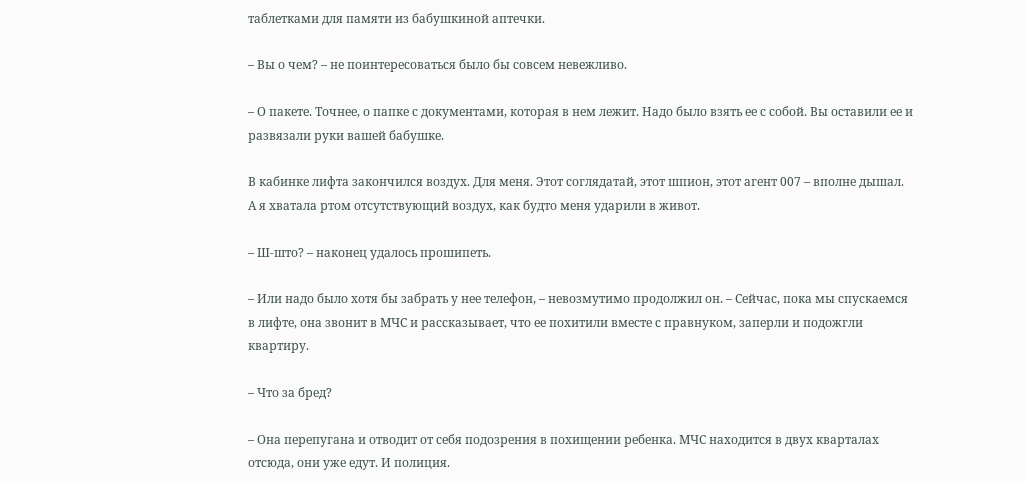таблетками для памяти из бабушкиной аптечки.

– Вы о чем? – не поинтересоваться было бы совсем невежливо.

– О пакете. Точнее, о папке с документами, которая в нем лежит. Надо было взять ее с собой. Вы оставили ее и развязали руки вашей бабушке.

В кабинке лифта закончился воздух. Для меня. Этот соглядатай, этот шпион, этот агент 007 – вполне дышал. А я хватала ртом отсутствующий воздух, как будто меня ударили в живот.

– Ш-што? – наконец удалось прошипеть.

– Или надо было хотя бы забрать у нее телефон, – невозмутимо продолжил он. – Сейчас, пока мы спускаемся в лифте, она звонит в МЧС и рассказывает, что ее похитили вместе с правнуком, заперли и подожгли квартиру.

– Что за бред?

– Она перепугана и отводит от себя подозрения в похищении ребенка. МЧС находится в двух кварталах отсюда, они уже едут. И полиция.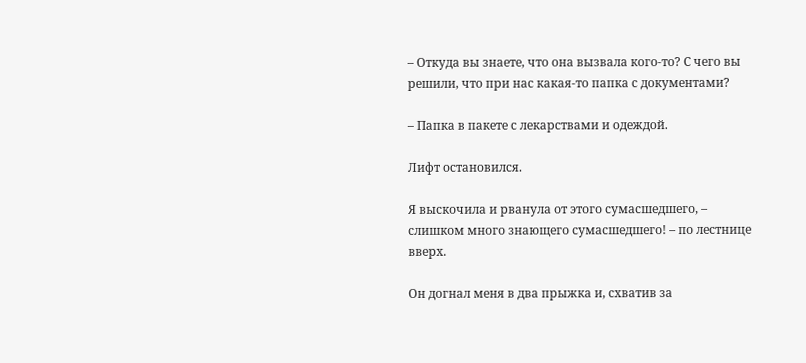– Откуда вы знаете, что она вызвала кого-то? С чего вы решили, что при нас какая-то папка с документами?

– Папка в пакете с лекарствами и одеждой.

Лифт остановился.

Я выскочила и рванула от этого сумасшедшего, – слишком много знающего сумасшедшего! – по лестнице вверх.

Он догнал меня в два прыжка и, схватив за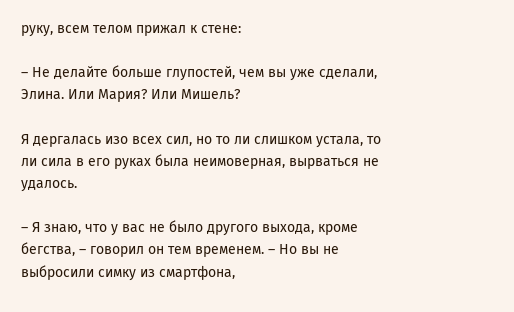руку, всем телом прижал к стене:

– Не делайте больше глупостей, чем вы уже сделали, Элина. Или Мария? Или Мишель?

Я дергалась изо всех сил, но то ли слишком устала, то ли сила в его руках была неимоверная, вырваться не удалось.

– Я знаю, что у вас не было другого выхода, кроме бегства, – говорил он тем временем. – Но вы не выбросили симку из смартфона,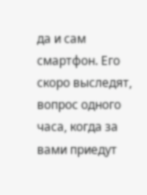да и сам смартфон. Его скоро выследят, вопрос одного часа, когда за вами приедут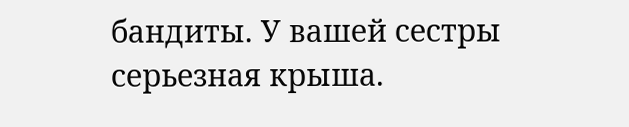бандиты. У вашей сестры серьезная крыша.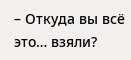– Откуда вы всё это… взяли?